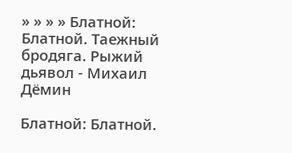» » » » Блатной: Блатной. Таежный бродяга. Рыжий дьявол - Михаил Дёмин

Блатной: Блатной.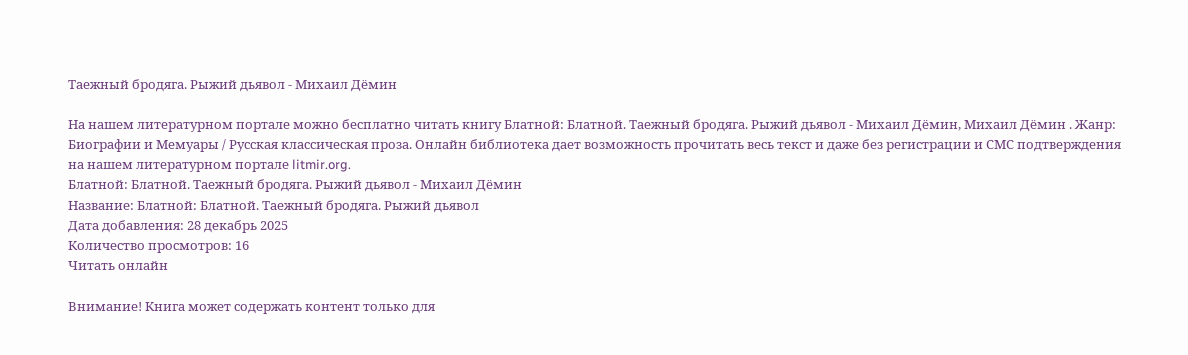Таежный бродяга. Рыжий дьявол - Михаил Дёмин

На нашем литературном портале можно бесплатно читать книгу Блатной: Блатной. Таежный бродяга. Рыжий дьявол - Михаил Дёмин, Михаил Дёмин . Жанр: Биографии и Мемуары / Русская классическая проза. Онлайн библиотека дает возможность прочитать весь текст и даже без регистрации и СМС подтверждения на нашем литературном портале litmir.org.
Блатной: Блатной. Таежный бродяга. Рыжий дьявол - Михаил Дёмин
Название: Блатной: Блатной. Таежный бродяга. Рыжий дьявол
Дата добавления: 28 декабрь 2025
Количество просмотров: 16
Читать онлайн

Внимание! Книга может содержать контент только для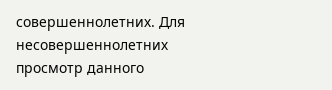совершеннолетних. Для несовершеннолетних просмотр данного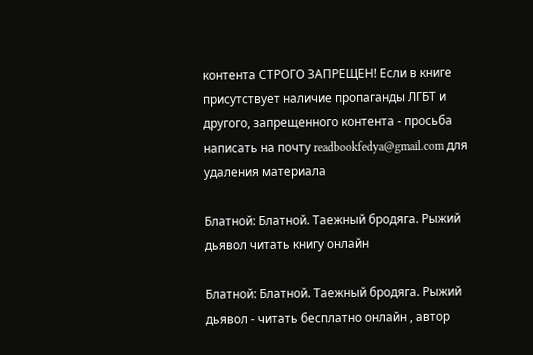контента СТРОГО ЗАПРЕЩЕН! Если в книге присутствует наличие пропаганды ЛГБТ и другого, запрещенного контента - просьба написать на почту readbookfedya@gmail.com для удаления материала

Блатной: Блатной. Таежный бродяга. Рыжий дьявол читать книгу онлайн

Блатной: Блатной. Таежный бродяга. Рыжий дьявол - читать бесплатно онлайн , автор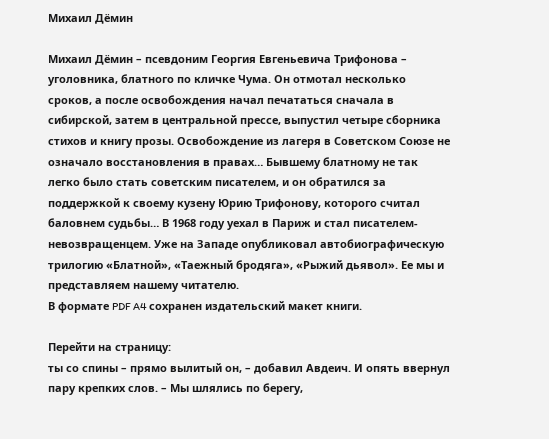Михаил Дёмин

Михаил Дёмин – псевдоним Георгия Евгеньевича Трифонова – уголовника, блатного по кличке Чума. Он отмотал несколько сроков, а после освобождения начал печататься сначала в сибирской, затем в центральной прессе, выпустил четыре сборника стихов и книгу прозы. Освобождение из лагеря в Советском Союзе не означало восстановления в правах… Бывшему блатному не так легко было стать советским писателем, и он обратился за поддержкой к своему кузену Юрию Трифонову, которого считал баловнем судьбы… В 1968 году уехал в Париж и стал писателем-невозвращенцем. Уже на Западе опубликовал автобиографическую трилогию «Блатной», «Таежный бродяга», «Рыжий дьявол». Ее мы и представляем нашему читателю.
В формате PDF A4 сохранен издательский макет книги.

Перейти на страницу:
ты со спины – прямо вылитый он, – добавил Авдеич. И опять ввернул пару крепких слов. – Мы шлялись по берегу,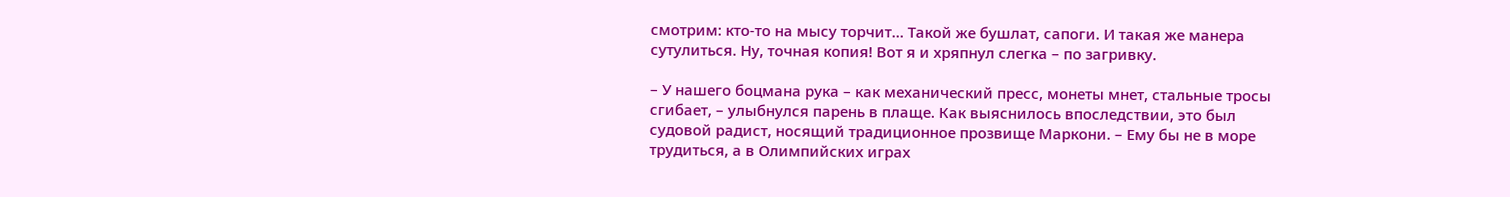смотрим: кто-то на мысу торчит… Такой же бушлат, сапоги. И такая же манера сутулиться. Ну, точная копия! Вот я и хряпнул слегка – по загривку.

– У нашего боцмана рука – как механический пресс, монеты мнет, стальные тросы сгибает, – улыбнулся парень в плаще. Как выяснилось впоследствии, это был судовой радист, носящий традиционное прозвище Маркони. – Ему бы не в море трудиться, а в Олимпийских играх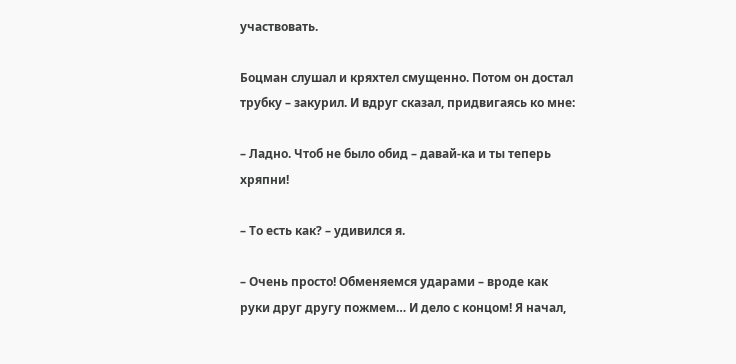участвовать.

Боцман слушал и кряхтел смущенно. Потом он достал трубку – закурил. И вдруг сказал, придвигаясь ко мне:

– Ладно. Чтоб не было обид – давай-ка и ты теперь хряпни!

– То есть как? – удивился я.

– Очень просто! Обменяемся ударами – вроде как руки друг другу пожмем… И дело с концом! Я начал,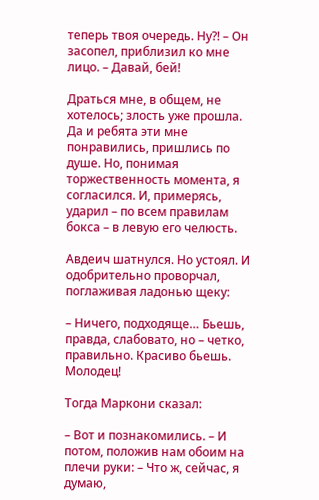теперь твоя очередь. Ну?! – Он засопел, приблизил ко мне лицо. – Давай, бей!

Драться мне, в общем, не хотелось; злость уже прошла. Да и ребята эти мне понравились, пришлись по душе. Но, понимая торжественность момента, я согласился. И, примерясь, ударил – по всем правилам бокса – в левую его челюсть.

Авдеич шатнулся. Но устоял. И одобрительно проворчал, поглаживая ладонью щеку:

– Ничего, подходяще… Бьешь, правда, слабовато, но – четко, правильно. Красиво бьешь. Молодец!

Тогда Маркони сказал:

– Вот и познакомились. – И потом, положив нам обоим на плечи руки: – Что ж, сейчас, я думаю,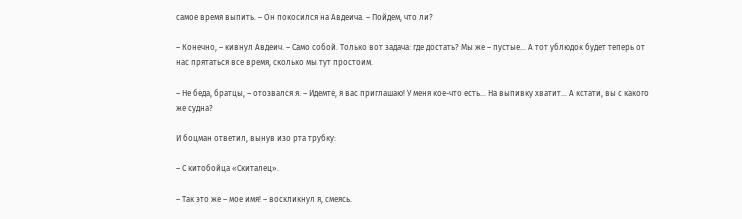самое время выпить. – Он покосился на Авдеича. – Пойдем, что ли?

– Конечно, – кивнул Авдеич. – Само собой. Только вот задача: где достать? Мы же – пустые… А тот ублюдок будет теперь от нас прятаться все время, сколько мы тут простоим.

– Не беда, братцы, – отозвался я. – Идемте, я вас приглашаю! У меня кое-что есть… На выпивку хватит… А кстати, вы с какого же судна?

И боцман ответил, вынув изо рта трубку:

– С китобойца «Скиталец».

– Так это же – мое имя! – воскликнул я, смеясь.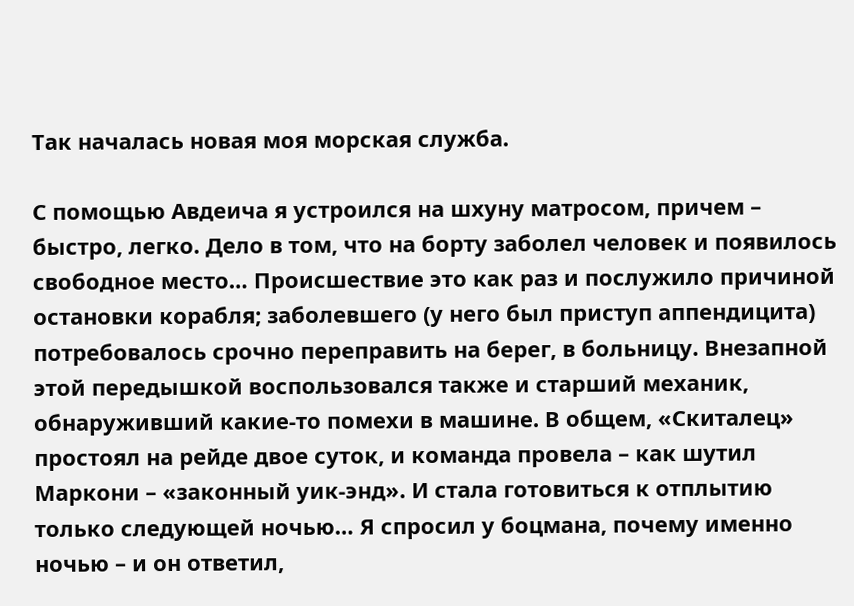Так началась новая моя морская служба.

С помощью Авдеича я устроился на шхуну матросом, причем – быстро, легко. Дело в том, что на борту заболел человек и появилось свободное место… Происшествие это как раз и послужило причиной остановки корабля; заболевшего (у него был приступ аппендицита) потребовалось срочно переправить на берег, в больницу. Внезапной этой передышкой воспользовался также и старший механик, обнаруживший какие-то помехи в машине. В общем, «Скиталец» простоял на рейде двое суток, и команда провела – как шутил Маркони – «законный уик-энд». И стала готовиться к отплытию только следующей ночью… Я спросил у боцмана, почему именно ночью – и он ответил,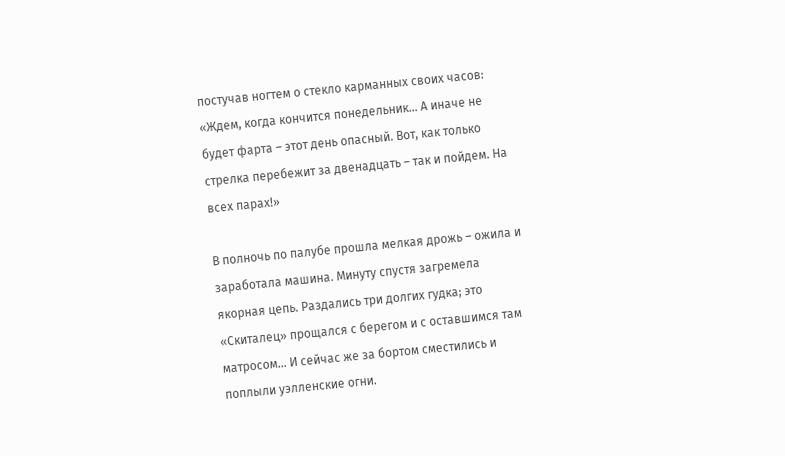постучав ногтем о стекло карманных своих часов: «Ждем, когда кончится понедельник… А иначе не будет фарта – этот день опасный. Вот, как только стрелка перебежит за двенадцать – так и пойдем. На всех парах!»

В полночь по палубе прошла мелкая дрожь – ожила и заработала машина. Минуту спустя загремела якорная цепь. Раздались три долгих гудка; это «Скиталец» прощался с берегом и с оставшимся там матросом… И сейчас же за бортом сместились и поплыли уэлленские огни.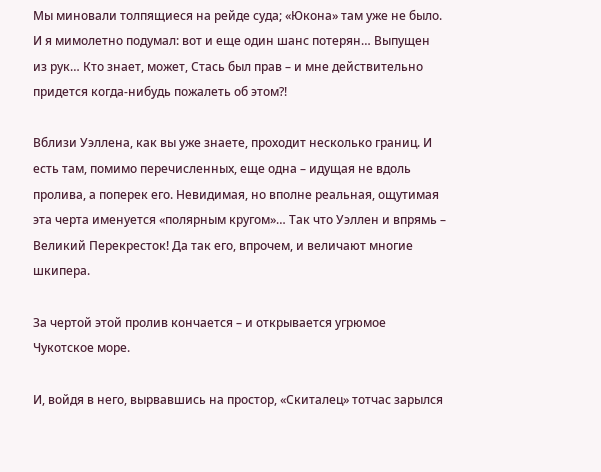Мы миновали толпящиеся на рейде суда; «Юкона» там уже не было. И я мимолетно подумал: вот и еще один шанс потерян… Выпущен из рук… Кто знает, может, Стась был прав – и мне действительно придется когда-нибудь пожалеть об этом?!

Вблизи Уэллена, как вы уже знаете, проходит несколько границ. И есть там, помимо перечисленных, еще одна – идущая не вдоль пролива, а поперек его. Невидимая, но вполне реальная, ощутимая эта черта именуется «полярным кругом»… Так что Уэллен и впрямь – Великий Перекресток! Да так его, впрочем, и величают многие шкипера.

За чертой этой пролив кончается – и открывается угрюмое Чукотское море.

И, войдя в него, вырвавшись на простор, «Скиталец» тотчас зарылся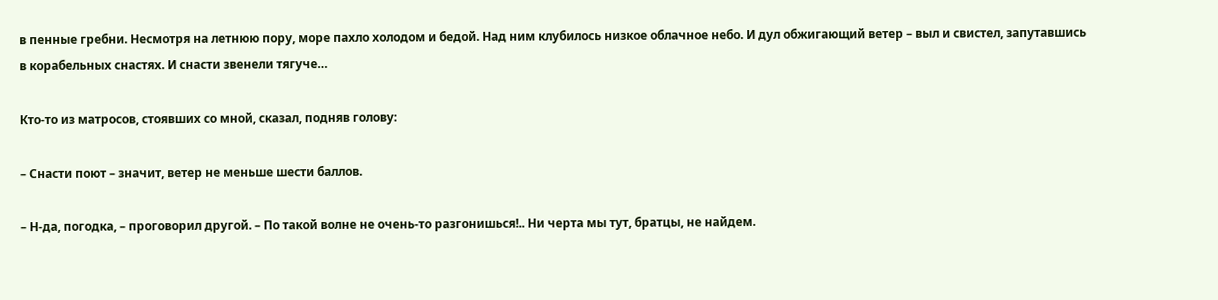в пенные гребни. Несмотря на летнюю пору, море пахло холодом и бедой. Над ним клубилось низкое облачное небо. И дул обжигающий ветер – выл и свистел, запутавшись в корабельных снастях. И снасти звенели тягуче…

Кто-то из матросов, стоявших со мной, сказал, подняв голову:

– Снасти поют – значит, ветер не меньше шести баллов.

– Н-да, погодка, – проговорил другой. – По такой волне не очень-то разгонишься!.. Ни черта мы тут, братцы, не найдем.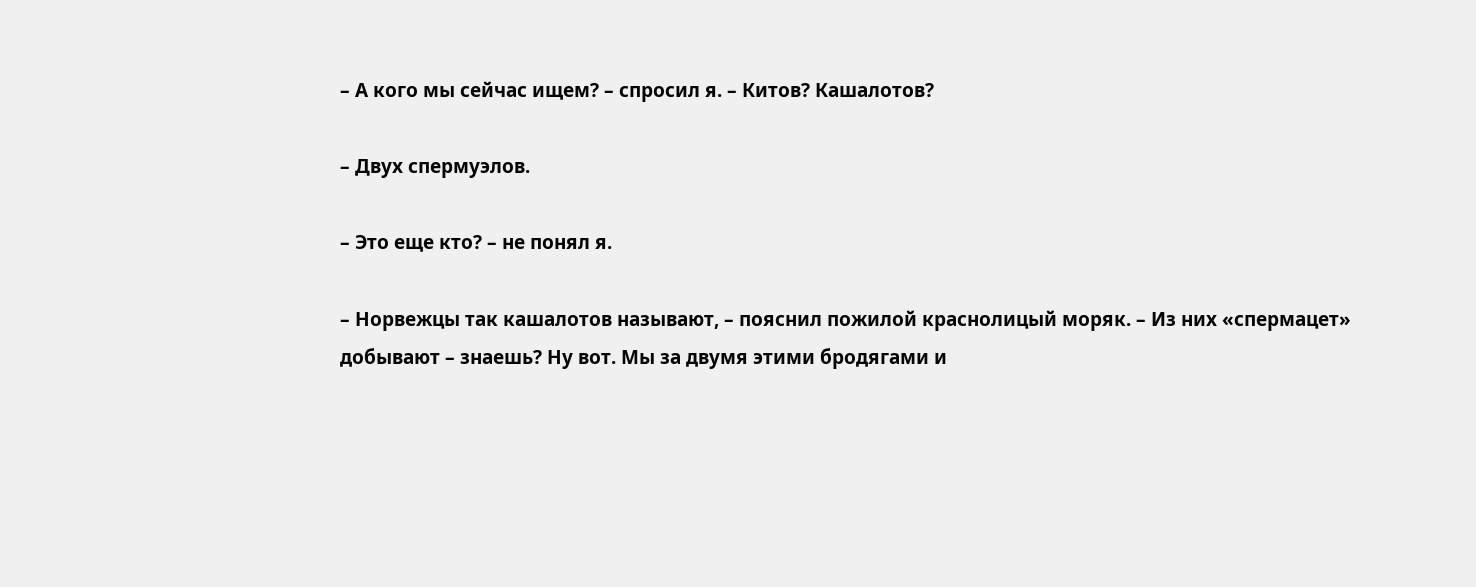– А кого мы сейчас ищем? – спросил я. – Китов? Кашалотов?

– Двух спермуэлов.

– Это еще кто? – не понял я.

– Норвежцы так кашалотов называют, – пояснил пожилой краснолицый моряк. – Из них «спермацет» добывают – знаешь? Ну вот. Мы за двумя этими бродягами и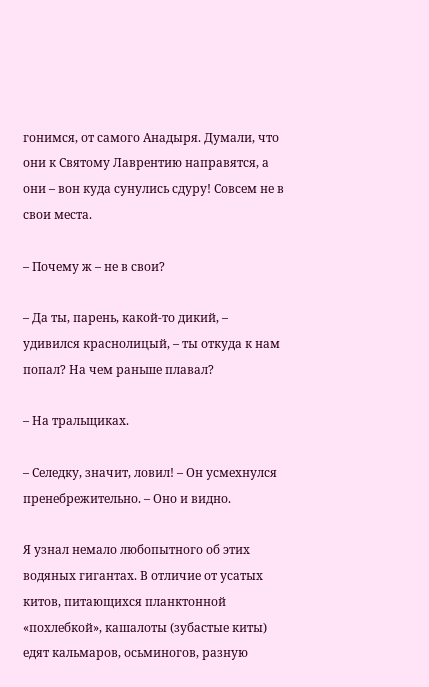гонимся, от самого Анадыря. Думали, что они к Святому Лаврентию направятся, а они – вон куда сунулись сдуру! Совсем не в свои места.

– Почему ж – не в свои?

– Да ты, парень, какой-то дикий, – удивился краснолицый, – ты откуда к нам попал? На чем раньше плавал?

– На тральщиках.

– Селедку, значит, ловил! – Он усмехнулся пренебрежительно. – Оно и видно.

Я узнал немало любопытного об этих водяных гигантах. В отличие от усатых китов, питающихся планктонной «похлебкой», кашалоты (зубастые киты) едят кальмаров, осьминогов, разную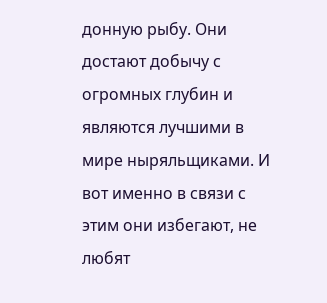донную рыбу. Они достают добычу с огромных глубин и являются лучшими в мире ныряльщиками. И вот именно в связи с этим они избегают, не любят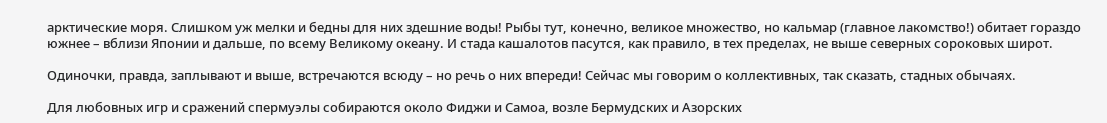арктические моря. Слишком уж мелки и бедны для них здешние воды! Рыбы тут, конечно, великое множество, но кальмар (главное лакомство!) обитает гораздо южнее – вблизи Японии и дальше, по всему Великому океану. И стада кашалотов пасутся, как правило, в тех пределах, не выше северных сороковых широт.

Одиночки, правда, заплывают и выше, встречаются всюду – но речь о них впереди! Сейчас мы говорим о коллективных, так сказать, стадных обычаях.

Для любовных игр и сражений спермуэлы собираются около Фиджи и Самоа, возле Бермудских и Азорских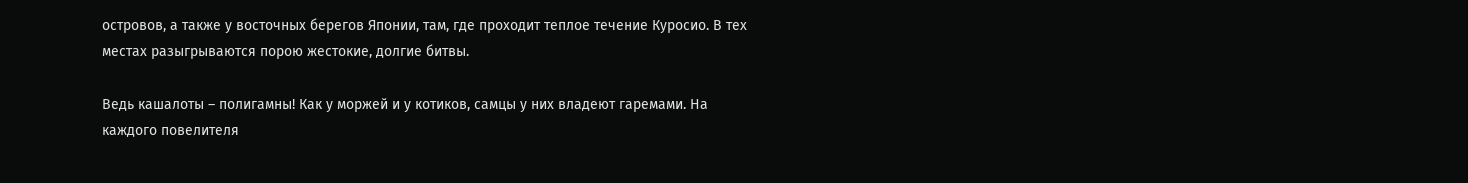островов, а также у восточных берегов Японии, там, где проходит теплое течение Куросио. В тех местах разыгрываются порою жестокие, долгие битвы.

Ведь кашалоты – полигамны! Как у моржей и у котиков, самцы у них владеют гаремами. На каждого повелителя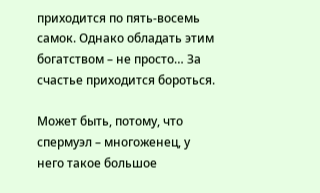приходится по пять-восемь самок. Однако обладать этим богатством – не просто… За счастье приходится бороться.

Может быть, потому, что спермуэл – многоженец, у него такое большое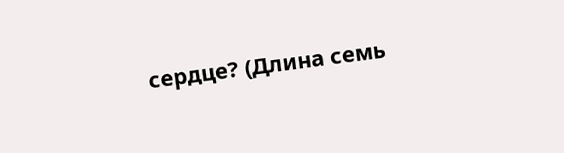сердце? (Длина семь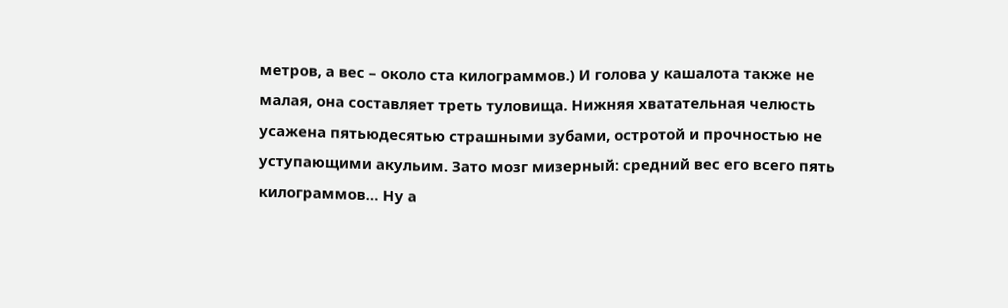метров, а вес – около ста килограммов.) И голова у кашалота также не малая, она составляет треть туловища. Нижняя хватательная челюсть усажена пятьюдесятью страшными зубами, остротой и прочностью не уступающими акульим. Зато мозг мизерный: средний вес его всего пять килограммов… Ну а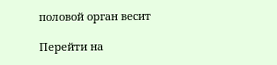половой орган весит

Перейти на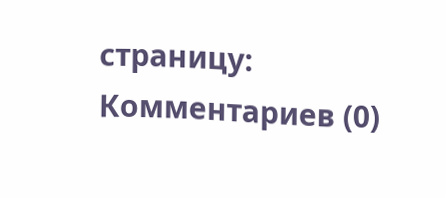страницу:
Комментариев (0)